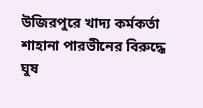উজিরপুরে খাদ্য কর্মকর্তা শাহানা পারভীনের বিরুদ্ধে ঘুষ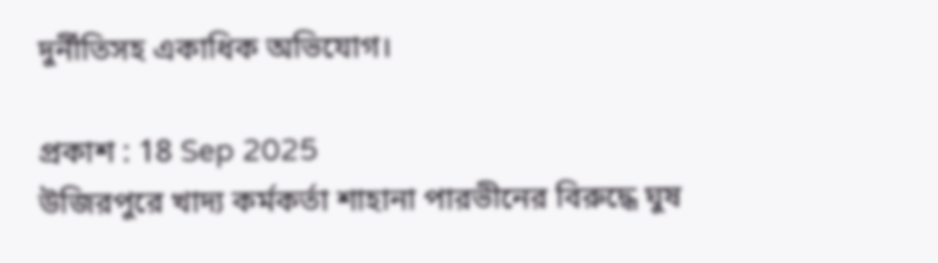দুর্নীতিসহ একাধিক অভিযোগ।

প্রকাশ : 18 Sep 2025
উজিরপুরে খাদ্য কর্মকর্তা শাহানা পারভীনের বিরুদ্ধে ঘুষ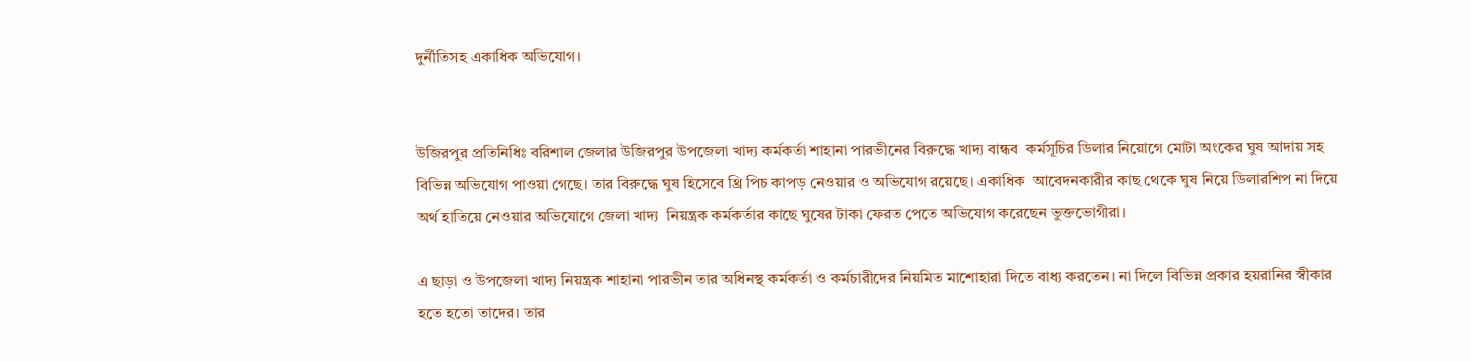দুর্নীতিসহ একাধিক অভিযোগ।


উজিরপুর প্রতিনিধিঃ বরিশাল জেলার উজিরপুর উপজেলা খাদ্য কর্মকর্তা শাহানা পারভীনের বিরুদ্ধে খাদ্য বান্ধব  কর্মসূচির ডিলার নিয়োগে মোটা অংকের ঘুষ আদায় সহ বিভিন্ন অভিযোগ পাওয়া গেছে। তার বিরুদ্ধে ঘুষ হিসেবে থ্রি পিচ কাপড় নেওয়ার ও অভিযোগ রয়েছে। একাধিক  আবেদনকারীর কাছ থেকে ঘুষ নিয়ে ডিলারশিপ না দিয়ে অর্থ হাতিয়ে নেওয়ার অভিযোগে জেলা খাদ্য  নিয়ন্ত্রক কর্মকর্তার কাছে ঘুষের টাকা ফেরত পেতে অভিযোগ করেছেন ভুক্তভোগীরা।

এ ছাড়া ও উপজেলা খাদ্য নিয়ন্ত্রক শাহানা পারভীন তার অধিনস্থ কর্মকর্তা ও কর্মচারীদের নিয়মিত মাশোহারা দিতে বাধ্য করতেন। না দিলে বিভিন্ন প্রকার হয়রানির স্বীকার হতে হতো তাদের। তার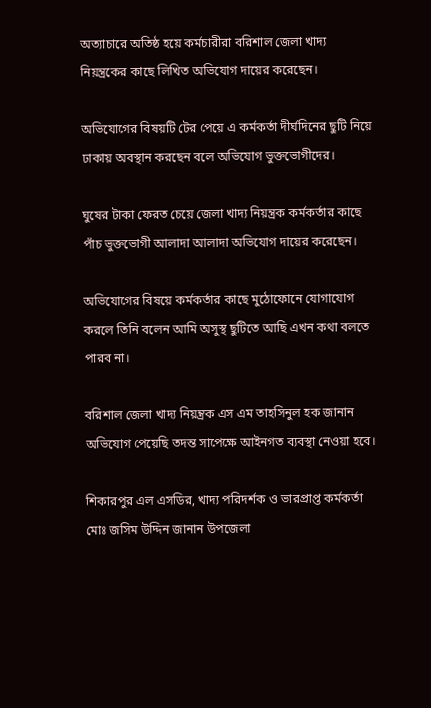অত্যাচারে অতিষ্ঠ হয়ে কর্মচারীরা বরিশাল জেলা খাদ্য নিয়ন্ত্রকের কাছে লিখিত অভিযোগ দায়ের করেছেন।

অভিযোগের বিষয়টি টের পেয়ে এ কর্মকর্তা দীর্ঘদিনের ছুটি নিয়ে ঢাকায় অবস্থান করছেন বলে অভিযোগ ভুক্তভোগীদের।

ঘুষের টাকা ফেরত চেয়ে জেলা খাদ্য নিয়ন্ত্রক কর্মকর্তার কাছে পাঁচ ভুক্তভোগী আলাদা আলাদা অভিযোগ দায়ের করেছেন।

অভিযোগের বিষয়ে কর্মকর্তার কাছে মুঠোফোনে যোগাযোগ করলে তিনি বলেন আমি অসুস্থ ছুটিতে আছি এখন কথা বলতে পারব না।

বরিশাল জেলা খাদ্য নিয়ন্ত্রক এস এম তাহসিনুল হক জানান অভিযোগ পেয়েছি তদন্ত সাপেক্ষে আইনগত ব্যবস্থা নেওয়া হবে।

শিকারপুর এল এসডির, খাদ্য পরিদর্শক ও ভারপ্রাপ্ত কর্মকর্তা মোঃ জসিম উদ্দিন জানান উপজেলা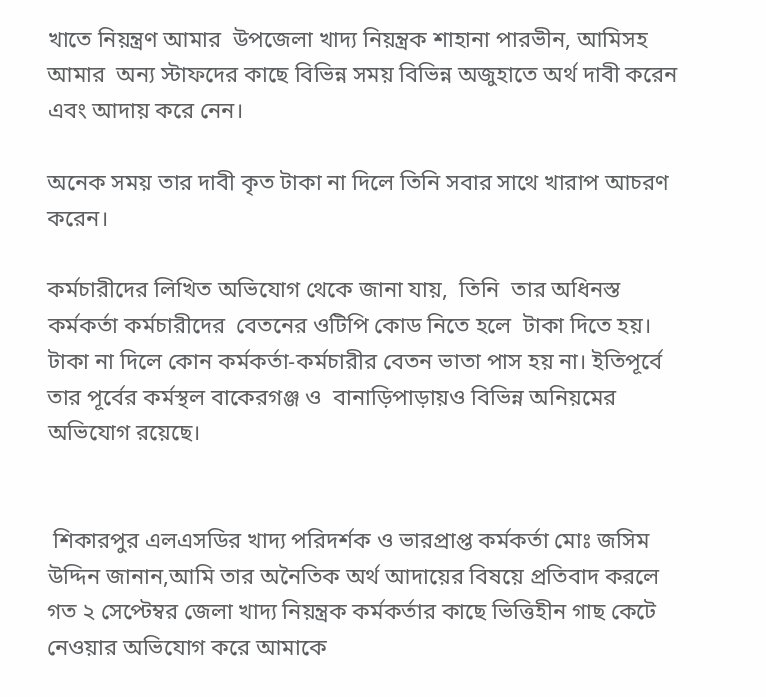খাতে নিয়ন্ত্রণ আমার  উপজেলা খাদ্য নিয়ন্ত্রক শাহানা পারভীন, আমিসহ আমার  অন্য স্টাফদের কাছে বিভিন্ন সময় বিভিন্ন অজুহাতে অর্থ দাবী করেন এবং আদায় করে নেন।

অনেক সময় তার দাবী কৃত টাকা না দিলে তিনি সবার সাথে খারাপ আচরণ করেন।

কর্মচারীদের লিখিত অভিযোগ থেকে জানা যায়,  তিনি  তার অধিনস্ত কর্মকর্তা কর্মচারীদের  বেতনের ওটিপি কোড নিতে হলে  টাকা দিতে হয়। টাকা না দিলে কোন কর্মকর্তা-কর্মচারীর বেতন ভাতা পাস হয় না। ইতিপূর্বে তার পূর্বের কর্মস্থল বাকেরগঞ্জ ও  বানাড়িপাড়ায়ও বিভিন্ন অনিয়মের অভিযোগ রয়েছে।


 শিকারপুর এলএসডির খাদ্য পরিদর্শক ও ভারপ্রাপ্ত কর্মকর্তা মোঃ জসিম উদ্দিন জানান,আমি তার অনৈতিক অর্থ আদায়ের বিষয়ে প্রতিবাদ করলে গত ২ সেপ্টেম্বর জেলা খাদ্য নিয়ন্ত্রক কর্মকর্তার কাছে ভিত্তিহীন গাছ কেটে নেওয়ার অভিযোগ করে আমাকে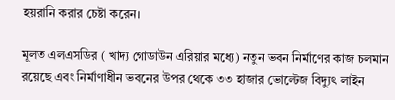হয়রানি করার চেষ্টা করেন।

মূলত এলএসডির ( খাদ্য গোডাউন এরিয়ার মধ্যে) নতুন ভবন নির্মাণের কাজ চলমান রয়েছে এবং নির্মাণাধীন ভবনের উপর থেকে ৩৩ হাজার ভোল্টেজ বিদ্যুৎ লাইন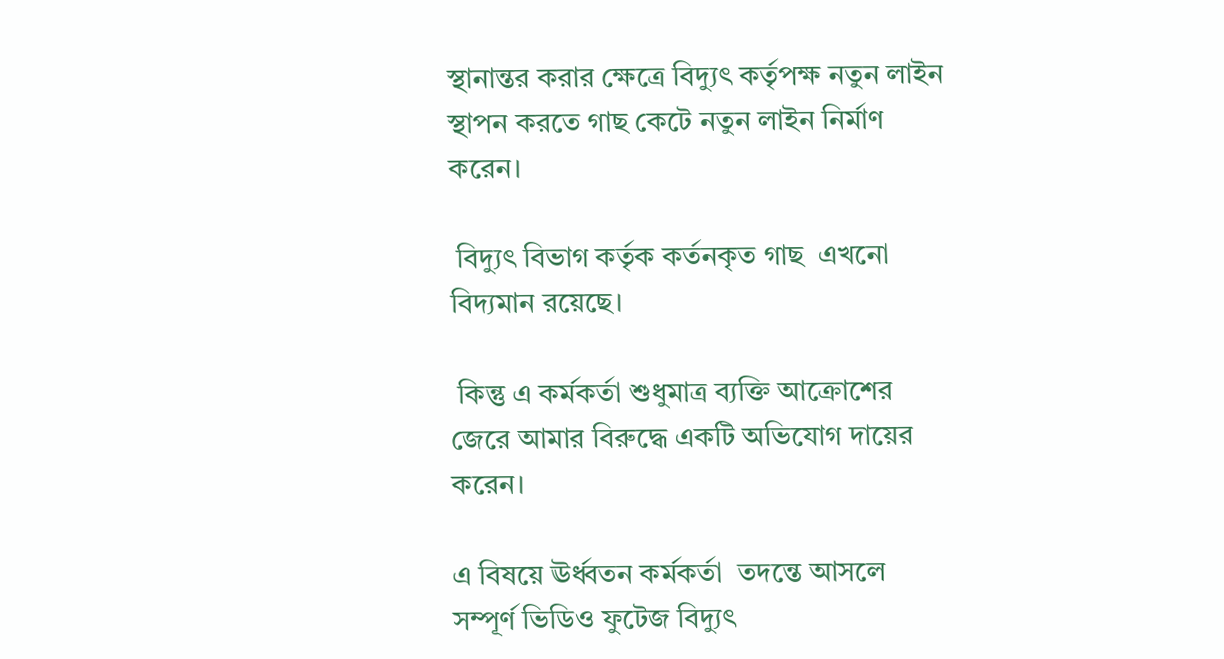স্থানান্তর করার ক্ষেত্রে বিদ্যুৎ কর্তৃপক্ষ নতুন লাইন স্থাপন করতে গাছ কেটে নতুন লাইন নির্মাণ করেন।

 বিদ্যুৎ বিভাগ কর্তৃক কর্তনকৃত গাছ  এখনো বিদ্যমান রয়েছে।

 কিন্তু এ কর্মকর্তা শুধুমাত্র ব্যক্তি আক্রোশের জেরে আমার বিরুদ্ধে একটি অভিযোগ দায়ের করেন।

এ বিষয়ে ঊর্ধ্বতন কর্মকর্তা  তদন্তে আসলে সম্পূর্ণ ভিডিও ফুটেজ বিদ্যুৎ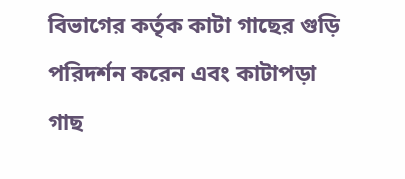বিভাগের কর্তৃক কাটা গাছের গুড়ি পরিদর্শন করেন এবং কাটাপড়া গাছ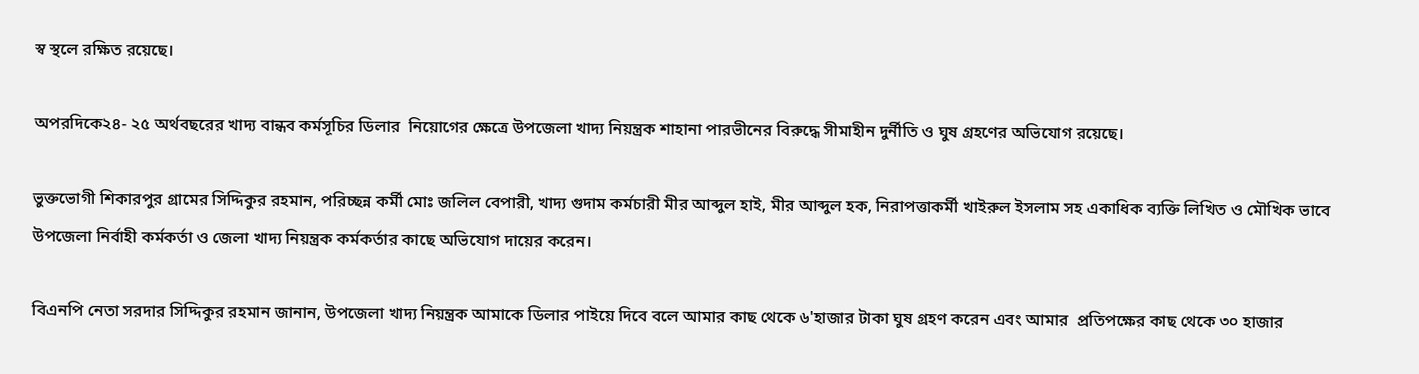স্ব স্থলে রক্ষিত রয়েছে।

অপরদিকে২৪- ২৫ অর্থবছরের খাদ্য বান্ধব কর্মসূচির ডিলার  নিয়োগের ক্ষেত্রে উপজেলা খাদ্য নিয়ন্ত্রক শাহানা পারভীনের বিরুদ্ধে সীমাহীন দুর্নীতি ও ঘুষ গ্রহণের অভিযোগ রয়েছে।

ভুক্তভোগী শিকারপুর গ্রামের সিদ্দিকুর রহমান, পরিচ্ছন্ন কর্মী মোঃ জলিল বেপারী, খাদ্য গুদাম কর্মচারী মীর আব্দুল হাই, মীর আব্দুল হক, নিরাপত্তাকর্মী খাইরুল ইসলাম সহ একাধিক ব্যক্তি লিখিত ও মৌখিক ভাবে উপজেলা নির্বাহী কর্মকর্তা ও জেলা খাদ্য নিয়ন্ত্রক কর্মকর্তার কাছে অভিযোগ দায়ের করেন।

বিএনপি নেতা সরদার সিদ্দিকুর রহমান জানান, উপজেলা খাদ্য নিয়ন্ত্রক আমাকে ডিলার পাইয়ে দিবে বলে আমার কাছ থেকে ৬'হাজার টাকা ঘুষ গ্রহণ করেন এবং আমার  প্রতিপক্ষের কাছ থেকে ৩০ হাজার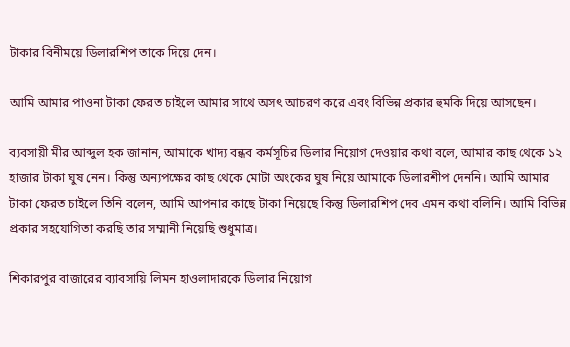টাকার বিনীময়ে ডিলারশিপ তাকে দিয়ে দেন।

আমি আমার পাওনা টাকা ফেরত চাইলে আমার সাথে অসৎ আচরণ করে এবং বিভিন্ন প্রকার হুমকি দিয়ে আসছেন।

ব্যবসায়ী মীর আব্দুল হক জানান, আমাকে খাদ্য বন্ধব কর্মসূচির ডিলার নিয়োগ দেওয়ার কথা বলে, আমার কাছ থেকে ১২ হাজার টাকা ঘুষ নেন। কিন্তু অন্যপক্ষের কাছ থেকে মোটা অংকের ঘুষ নিয়ে আমাকে ডিলারশীপ দেননি। আমি আমার টাকা ফেরত চাইলে তিনি বলেন, আমি আপনার কাছে টাকা নিয়েছে কিন্তু ডিলারশিপ দেব এমন কথা বলিনি। আমি বিভিন্ন প্রকার সহযোগিতা করছি তার সম্মানী নিয়েছি শুধুমাত্র।

শিকারপুর বাজারের ব‍্যাবসায়ি লিমন হাওলাদারকে ডিলার নিয়োগ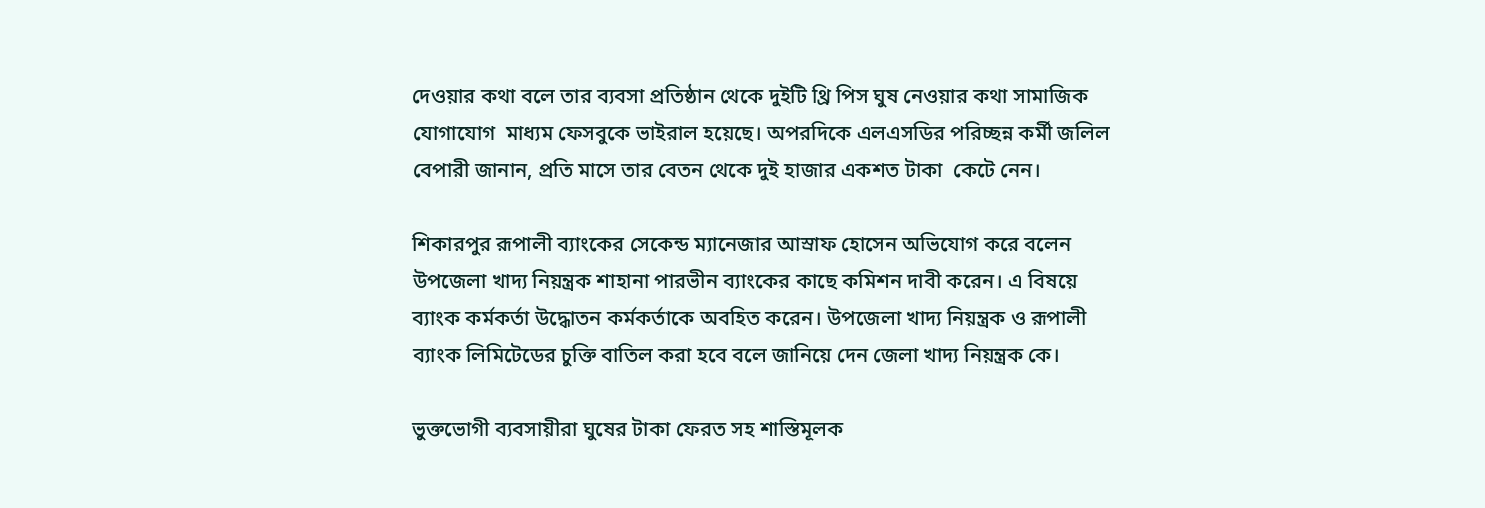দেওয়ার কথা বলে তার ব্যবসা প্রতিষ্ঠান থেকে দুইটি থ্রি পিস ঘুষ নেওয়ার কথা সামাজিক যোগাযোগ  মাধ্যম ফেসবুকে ভাইরাল হয়েছে। অপরদিকে এলএসডির পরিচ্ছন্ন কর্মী জলিল বেপারী জানান, প্রতি মাসে তার বেতন থেকে দুই হাজার একশত টাকা  কেটে নেন।

শিকারপুর রূপালী ব্যাংকের সেকেন্ড ম‍্যানেজার আস্রাফ হোসেন অভিযোগ করে বলেন উপজেলা খাদ্য নিয়ন্ত্রক শাহানা পারভীন ব্যাংকের কাছে কমিশন দাবী করেন। এ বিষয়ে ব্যাংক কর্মকর্তা উদ্ধোতন কর্মকর্তাকে অবহিত করেন। উপজেলা খাদ্য নিয়ন্ত্রক ও রূপালী ব্যাংক লিমিটেডের চুক্তি বাতিল করা হবে বলে জানিয়ে দেন জেলা খাদ্য নিয়ন্ত্রক কে।

ভুক্তভোগী ব্যবসায়ীরা ঘুষের টাকা ফেরত সহ শাস্তিমূলক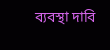ব্যবস্থা দাবি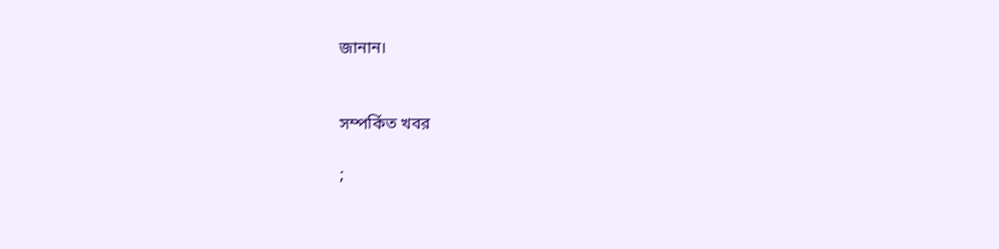জানান।


সম্পর্কিত খবর

;